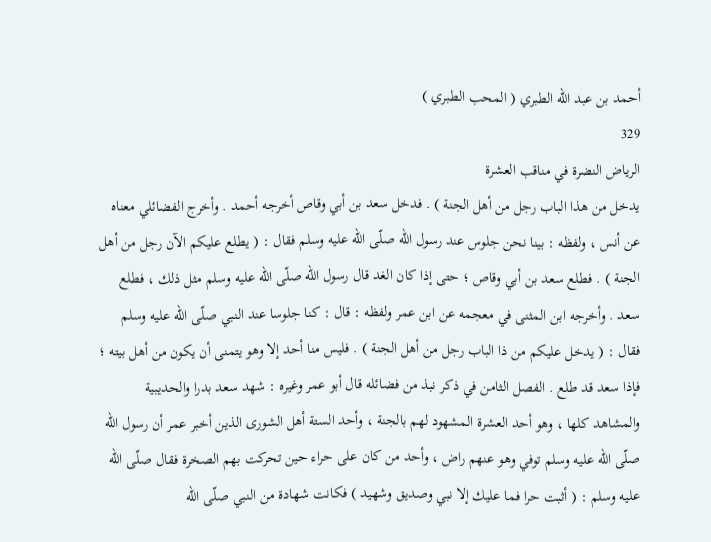أحمد بن عبد الله الطبري ( المحب الطبري )
329
الرياض النضرة في مناقب العشرة
يدخل من هذا الباب رجل من أهل الجنة ) . فدخل سعد بن أبي وقاص أخرجه أحمد . وأخرج الفضائلي معناه عن أنس ، ولفظه : بينا نحن جلوس عند رسول اللّه صلّى اللّه عليه وسلم فقال : ( يطلع عليكم الآن رجل من أهل الجنة ) . فطلع سعد بن أبي وقاص ؛ حتى إذا كان الغد قال رسول اللّه صلّى اللّه عليه وسلم مثل ذلك ، فطلع سعد . وأخرجه ابن المثنى في معجمه عن ابن عمر ولفظه : قال : كنا جلوسا عند النبي صلّى اللّه عليه وسلم فقال : ( يدخل عليكم من ذا الباب رجل من أهل الجنة ) . فليس منا أحد إلا وهو يتمنى أن يكون من أهل بيته ؛ فإذا سعد قد طلع . الفصل الثامن في ذكر نبذ من فضائله قال أبو عمر وغيره : شهد سعد بدرا والحديبية والمشاهد كلها ، وهو أحد العشرة المشهود لهم بالجنة ، وأحد الستة أهل الشورى الذين أخبر عمر أن رسول اللّه صلّى اللّه عليه وسلم توفي وهو عنهم راض ، وأحد من كان على حراء حين تحركت بهم الصخرة فقال صلّى اللّه عليه وسلم : ( أثبت حرا فما عليك إلا نبي وصديق وشهيد ) فكانت شهادة من النبي صلّى اللّه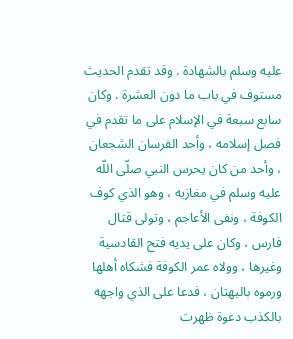عليه وسلم بالشهادة . وقد تقدم الحديث مستوف في باب ما دون العشرة . وكان سابع سبعة في الإسلام على ما تقدم في فصل إسلامه ، وأحد الفرسان الشجعان ، وأحد من كان يحرس النبي صلّى اللّه عليه وسلم في مغازيه ، وهو الذي كوف الكوفة ، ونفى الأعاجم ، وتولى قتال فارس ، وكان على يديه فتح القادسية وغيرها ، وولاه عمر الكوفة فشكاه أهلها ورموه بالبهتان ، فدعا على الذي واجهه بالكذب دعوة ظهرت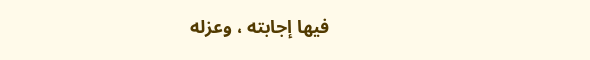فيها إجابته ، وعزله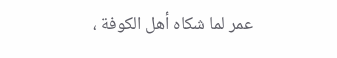عمر لما شكاه أهل الكوفة ،